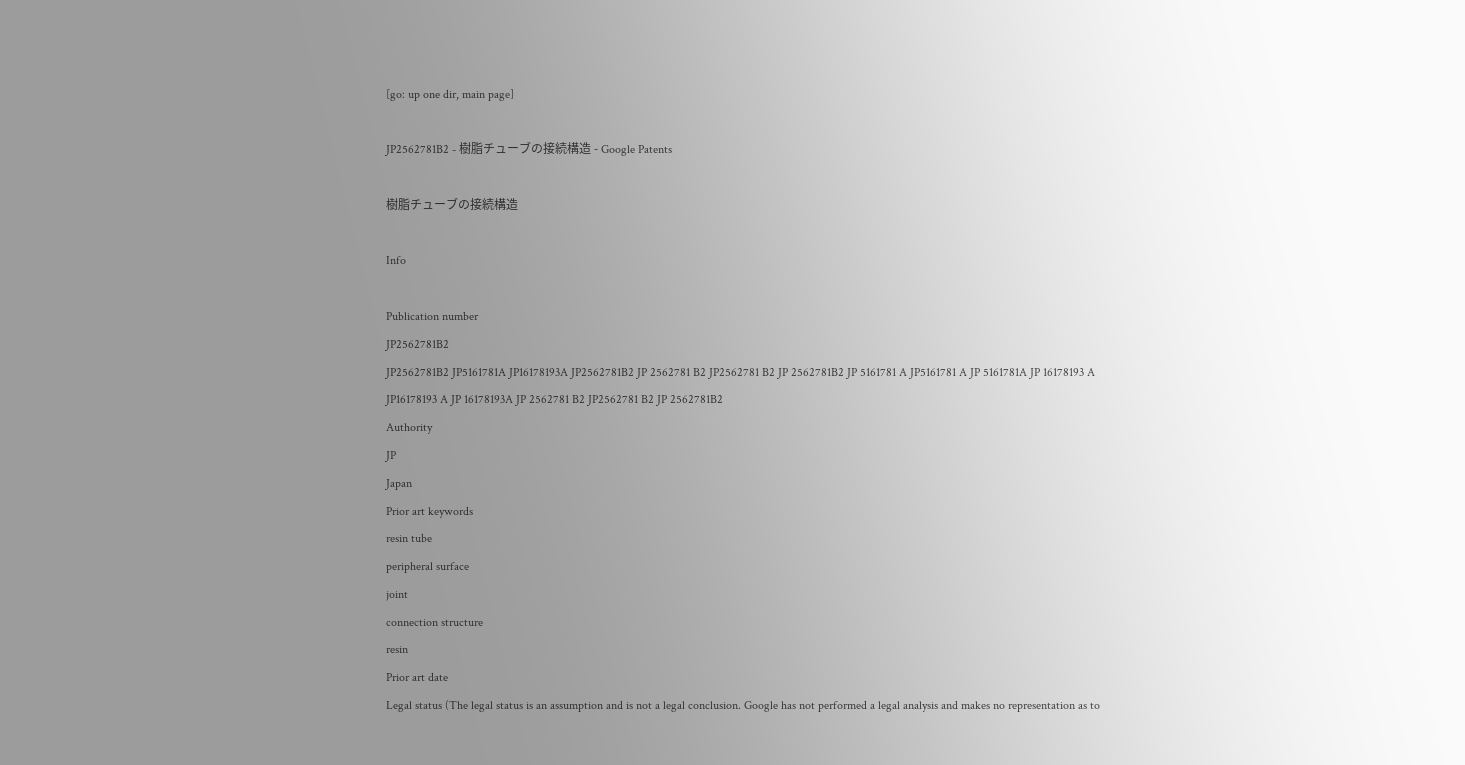[go: up one dir, main page]

JP2562781B2 - 樹脂チューブの接続構造 - Google Patents

樹脂チューブの接続構造

Info

Publication number
JP2562781B2
JP2562781B2 JP5161781A JP16178193A JP2562781B2 JP 2562781 B2 JP2562781 B2 JP 2562781B2 JP 5161781 A JP5161781 A JP 5161781A JP 16178193 A JP16178193 A JP 16178193A JP 2562781 B2 JP2562781 B2 JP 2562781B2
Authority
JP
Japan
Prior art keywords
resin tube
peripheral surface
joint
connection structure
resin
Prior art date
Legal status (The legal status is an assumption and is not a legal conclusion. Google has not performed a legal analysis and makes no representation as to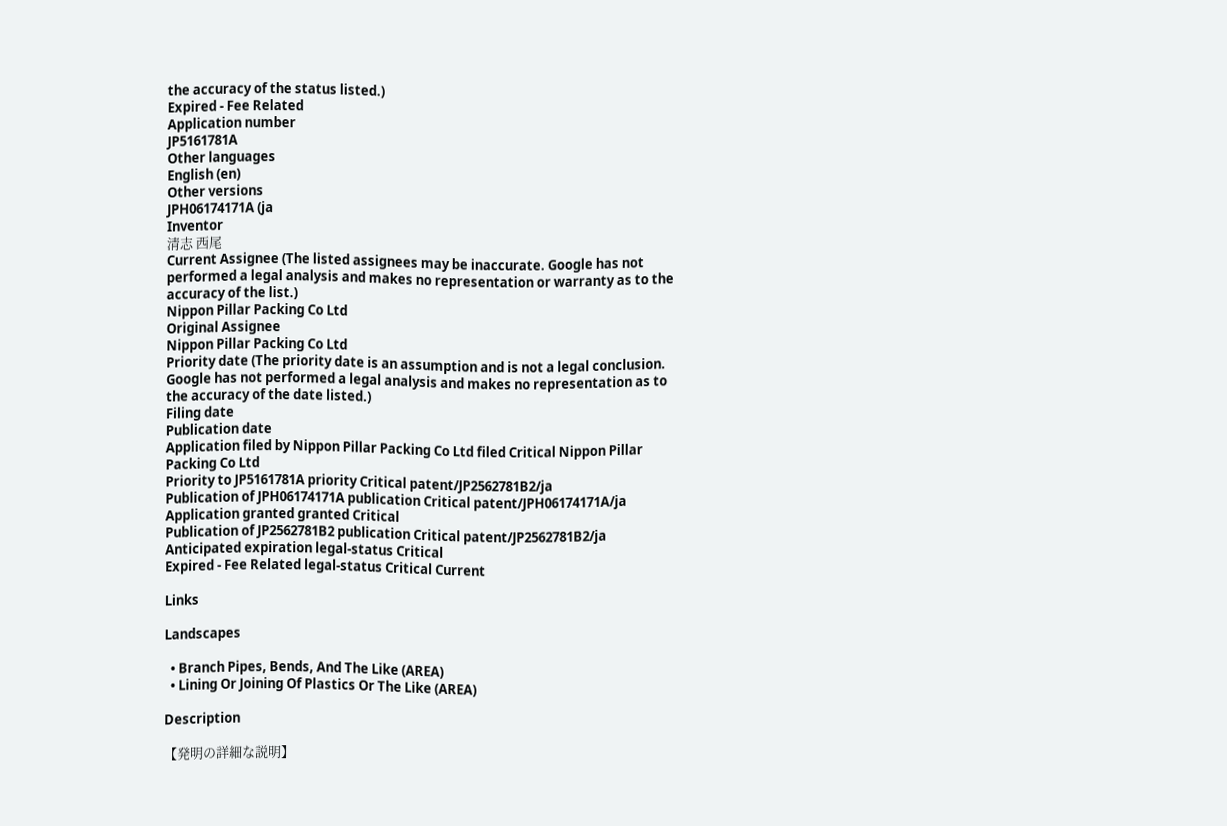the accuracy of the status listed.)
Expired - Fee Related
Application number
JP5161781A
Other languages
English (en)
Other versions
JPH06174171A (ja
Inventor
清志 西尾
Current Assignee (The listed assignees may be inaccurate. Google has not performed a legal analysis and makes no representation or warranty as to the accuracy of the list.)
Nippon Pillar Packing Co Ltd
Original Assignee
Nippon Pillar Packing Co Ltd
Priority date (The priority date is an assumption and is not a legal conclusion. Google has not performed a legal analysis and makes no representation as to the accuracy of the date listed.)
Filing date
Publication date
Application filed by Nippon Pillar Packing Co Ltd filed Critical Nippon Pillar Packing Co Ltd
Priority to JP5161781A priority Critical patent/JP2562781B2/ja
Publication of JPH06174171A publication Critical patent/JPH06174171A/ja
Application granted granted Critical
Publication of JP2562781B2 publication Critical patent/JP2562781B2/ja
Anticipated expiration legal-status Critical
Expired - Fee Related legal-status Critical Current

Links

Landscapes

  • Branch Pipes, Bends, And The Like (AREA)
  • Lining Or Joining Of Plastics Or The Like (AREA)

Description

【発明の詳細な説明】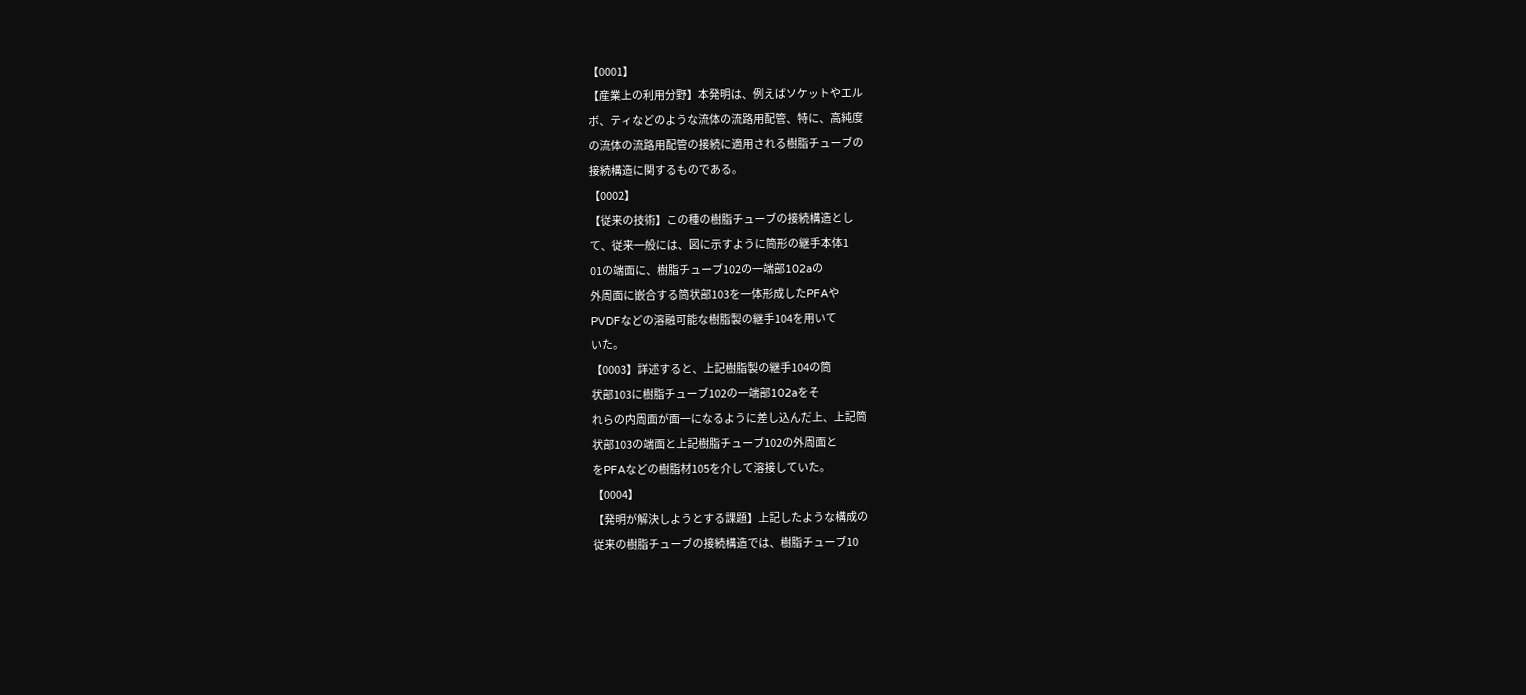【0001】
【産業上の利用分野】本発明は、例えばソケットやエル
ボ、ティなどのような流体の流路用配管、特に、高純度
の流体の流路用配管の接続に適用される樹脂チューブの
接続構造に関するものである。
【0002】
【従来の技術】この種の樹脂チューブの接続構造とし
て、従来一般には、図に示すように筒形の継手本体1
01の端面に、樹脂チューブ102の一端部102aの
外周面に嵌合する筒状部103を一体形成したPFAや
PVDFなどの溶融可能な樹脂製の継手104を用いて
いた。
【0003】詳述すると、上記樹脂製の継手104の筒
状部103に樹脂チューブ102の一端部102aをそ
れらの内周面が面一になるように差し込んだ上、上記筒
状部103の端面と上記樹脂チューブ102の外周面と
をPFAなどの樹脂材105を介して溶接していた。
【0004】
【発明が解決しようとする課題】上記したような構成の
従来の樹脂チューブの接続構造では、樹脂チューブ10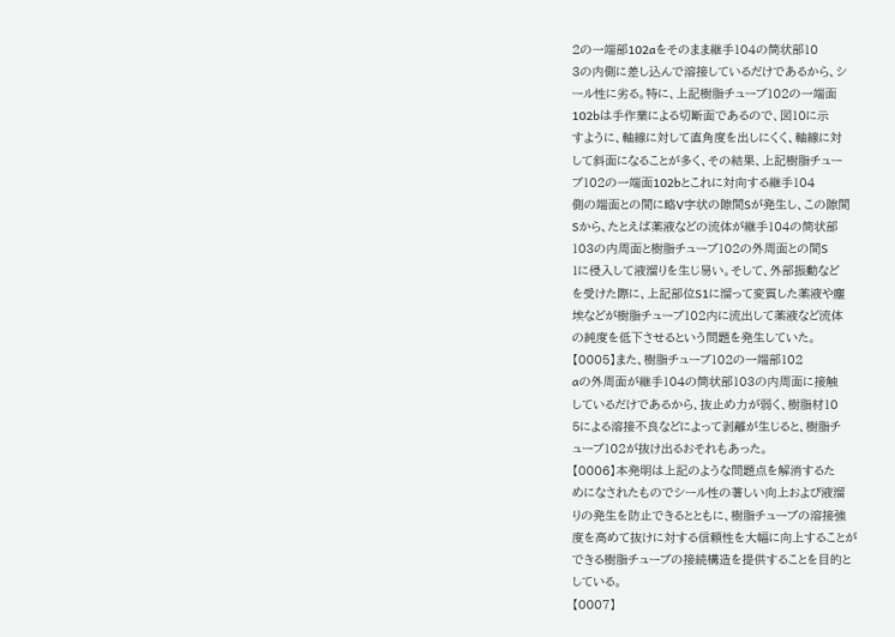2の一端部102aをそのまま継手104の筒状部10
3の内側に差し込んで溶接しているだけであるから、シ
ール性に劣る。特に、上記樹脂チューブ102の一端面
102bは手作業による切断面であるので、図10に示
すように、軸線に対して直角度を出しにくく、軸線に対
して斜面になることが多く、その結果、上記樹脂チュー
ブ102の一端面102bとこれに対向する継手104
側の端面との間に略V字状の隙間Sが発生し、この隙間
Sから、たとえば薬液などの流体が継手104の筒状部
103の内周面と樹脂チューブ102の外周面との間S
1に侵入して液溜りを生じ易い。そして、外部振動など
を受けた際に、上記部位S1に溜って変質した薬液や塵
埃などが樹脂チューブ102内に流出して薬液など流体
の純度を低下させるという問題を発生していた。
【0005】また、樹脂チューブ102の一端部102
aの外周面が継手104の筒状部103の内周面に接触
しているだけであるから、抜止め力が弱く、樹脂材10
5による溶接不良などによって剥離が生じると、樹脂チ
ューブ102が抜け出るおそれもあった。
【0006】本発明は上記のような問題点を解消するた
めになされたものでシール性の著しい向上および液溜
りの発生を防止できるとともに、樹脂チューブの溶接強
度を高めて抜けに対する信頼性を大幅に向上することが
できる樹脂チューブの接続構造を提供することを目的と
している。
【0007】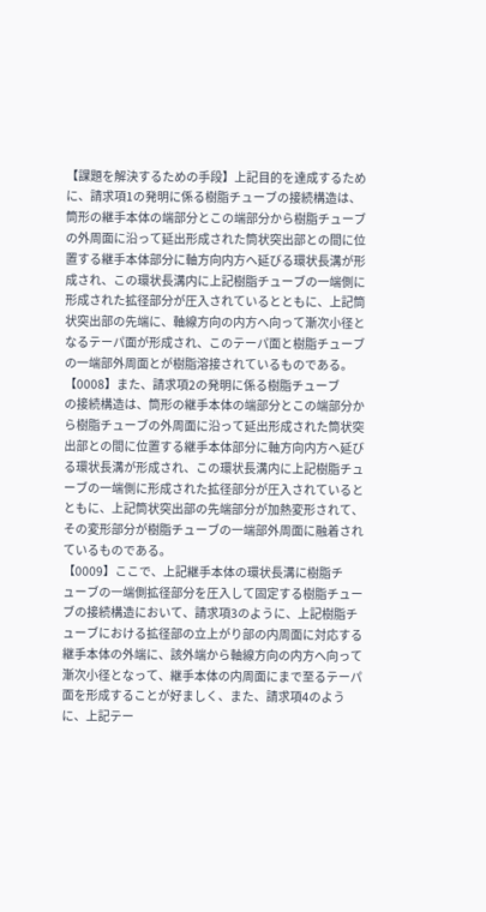【課題を解決するための手段】上記目的を達成するため
に、請求項1の発明に係る樹脂チューブの接続構造は、
筒形の継手本体の端部分とこの端部分から樹脂チューブ
の外周面に沿って延出形成された筒状突出部との間に位
置する継手本体部分に軸方向内方へ延びる環状長溝が形
成され、この環状長溝内に上記樹脂チューブの一端側に
形成された拡径部分が圧入されているとともに、上記筒
状突出部の先端に、軸線方向の内方へ向って漸次小径と
なるテーパ面が形成され、このテーパ面と樹脂チューブ
の一端部外周面とが樹脂溶接されているものである。
【0008】また、請求項2の発明に係る樹脂チューブ
の接続構造は、筒形の継手本体の端部分とこの端部分か
ら樹脂チューブの外周面に沿って延出形成された筒状突
出部との間に位置する継手本体部分に軸方向内方へ延び
る環状長溝が形成され、この環状長溝内に上記樹脂チュ
ーブの一端側に形成された拡径部分が圧入されていると
ともに、上記筒状突出部の先端部分が加熱変形されて、
その変形部分が樹脂チューブの一端部外周面に融着され
ているものである。
【0009】ここで、上記継手本体の環状長溝に樹脂チ
ューブの一端側拡径部分を圧入して固定する樹脂チュー
ブの接続構造において、請求項3のように、上記樹脂チ
ューブにおける拡径部の立上がり部の内周面に対応する
継手本体の外端に、該外端から軸線方向の内方へ向って
漸次小径となって、継手本体の内周面にまで至るテーパ
面を形成することが好ましく、また、請求項4のよう
に、上記テー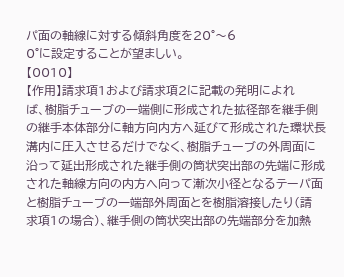パ面の軸線に対する傾斜角度を20°〜6
0°に設定することが望ましい。
【0010】
【作用】請求項1および請求項2に記載の発明によれ
ば、樹脂チューブの一端側に形成された拡径部を継手側
の継手本体部分に軸方向内方へ延びて形成された環状長
溝内に圧入させるだけでなく、樹脂チューブの外周面に
沿って延出形成された継手側の筒状突出部の先端に形成
された軸線方向の内方へ向って漸次小径となるテーパ面
と樹脂チューブの一端部外周面とを樹脂溶接したり(請
求項1の場合)、継手側の筒状突出部の先端部分を加熱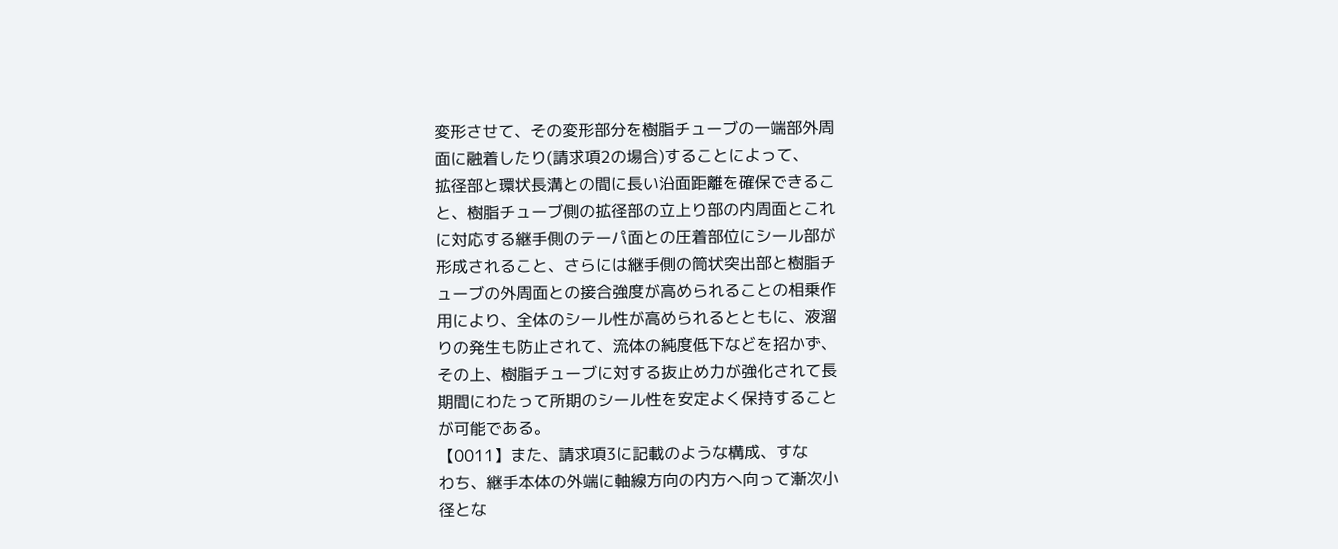変形させて、その変形部分を樹脂チューブの一端部外周
面に融着したり(請求項2の場合)することによって、
拡径部と環状長溝との間に長い沿面距離を確保できるこ
と、樹脂チューブ側の拡径部の立上り部の内周面とこれ
に対応する継手側のテーパ面との圧着部位にシール部が
形成されること、さらには継手側の筒状突出部と樹脂チ
ューブの外周面との接合強度が高められることの相乗作
用により、全体のシール性が高められるとともに、液溜
りの発生も防止されて、流体の純度低下などを招かず、
その上、樹脂チューブに対する抜止め力が強化されて長
期間にわたって所期のシール性を安定よく保持すること
が可能である。
【0011】また、請求項3に記載のような構成、すな
わち、継手本体の外端に軸線方向の内方へ向って漸次小
径とな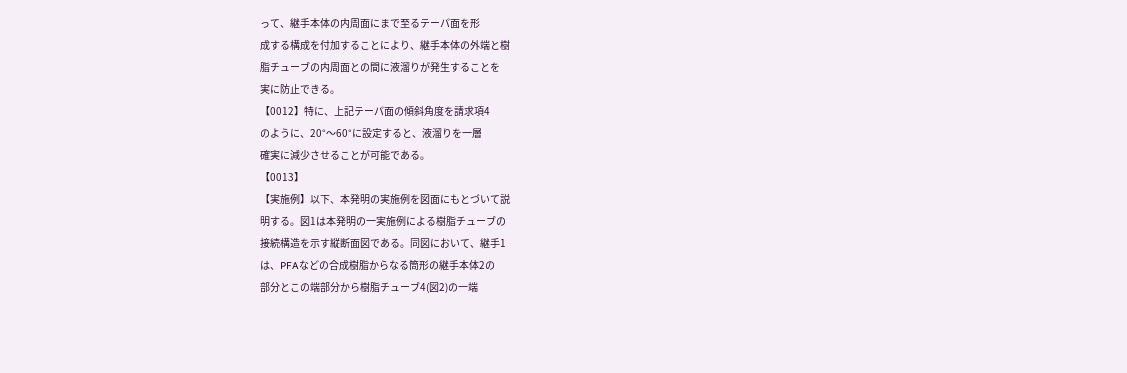って、継手本体の内周面にまで至るテーパ面を形
成する構成を付加することにより、継手本体の外端と樹
脂チューブの内周面との間に液溜りが発生することを
実に防止できる。
【0012】特に、上記テーパ面の傾斜角度を請求項4
のように、20°〜60°に設定すると、液溜りを一層
確実に減少させることが可能である。
【0013】
【実施例】以下、本発明の実施例を図面にもとづいて説
明する。図1は本発明の一実施例による樹脂チューブの
接続構造を示す縦断面図である。同図において、継手1
は、PFAなどの合成樹脂からなる筒形の継手本体2の
部分とこの端部分から樹脂チューブ4(図2)の一端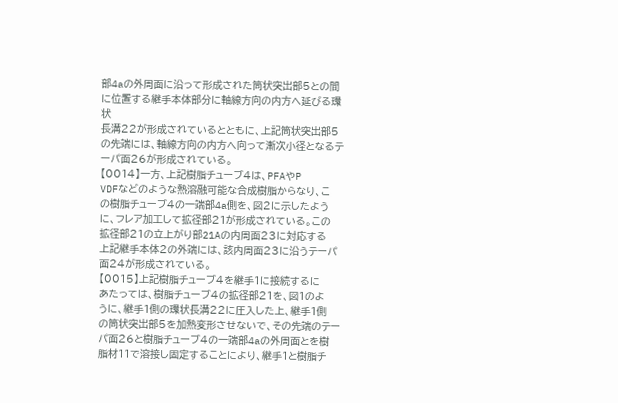部4aの外周面に沿って形成された筒状突出部5との間
に位置する継手本体部分に軸線方向の内方へ延びる環状
長溝22が形成されているとともに、上記筒状突出部5
の先端には、軸線方向の内方へ向って漸次小径となるテ
ーパ面26が形成されている。
【0014】一方、上記樹脂チューブ4は、PFAやP
VDFなどのような熱溶融可能な合成樹脂からなり、こ
の樹脂チューブ4の一端部4a側を、図2に示したよう
に、フレア加工して拡径部21が形成されている。この
拡径部21の立上がり部21Aの内周面23に対応する
上記継手本体2の外端には、該内周面23に沿うテーパ
面24が形成されている。
【0015】上記樹脂チューブ4を継手1に接続するに
あたっては、樹脂チューブ4の拡径部21を、図1のよ
うに、継手1側の環状長溝22に圧入した上、継手1側
の筒状突出部5を加熱変形させないで、その先端のテー
パ面26と樹脂チューブ4の一端部4aの外周面とを樹
脂材11で溶接し固定することにより、継手1と樹脂チ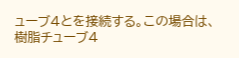ューブ4とを接続する。この場合は、樹脂チューブ4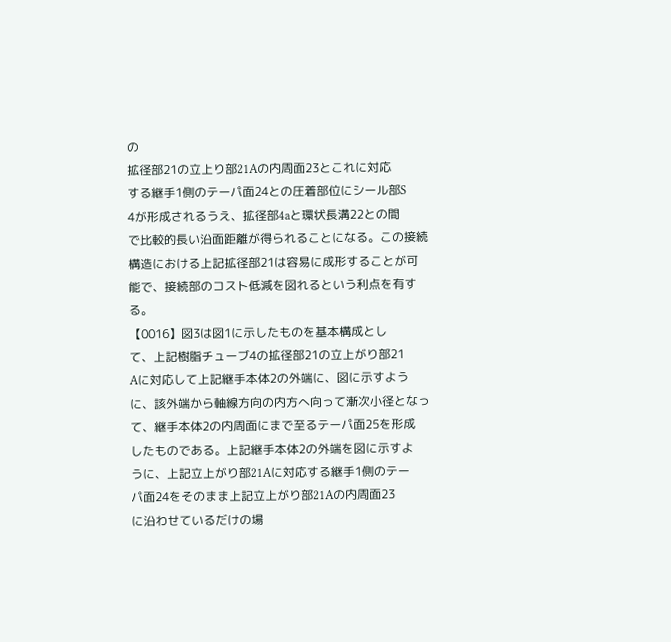の
拡径部21の立上り部21Aの内周面23とこれに対応
する継手1側のテーパ面24との圧着部位にシール部S
4が形成されるうえ、拡径部4aと環状長溝22との間
で比較的長い沿面距離が得られることになる。この接続
構造における上記拡径部21は容易に成形することが可
能で、接続部のコスト低減を図れるという利点を有す
る。
【0016】図3は図1に示したものを基本構成とし
て、上記樹脂チューブ4の拡径部21の立上がり部21
Aに対応して上記継手本体2の外端に、図に示すよう
に、該外端から軸線方向の内方へ向って漸次小径となっ
て、継手本体2の内周面にまで至るテーパ面25を形成
したものである。上記継手本体2の外端を図に示すよ
うに、上記立上がり部21Aに対応する継手1側のテー
パ面24をそのまま上記立上がり部21Aの内周面23
に沿わせているだけの場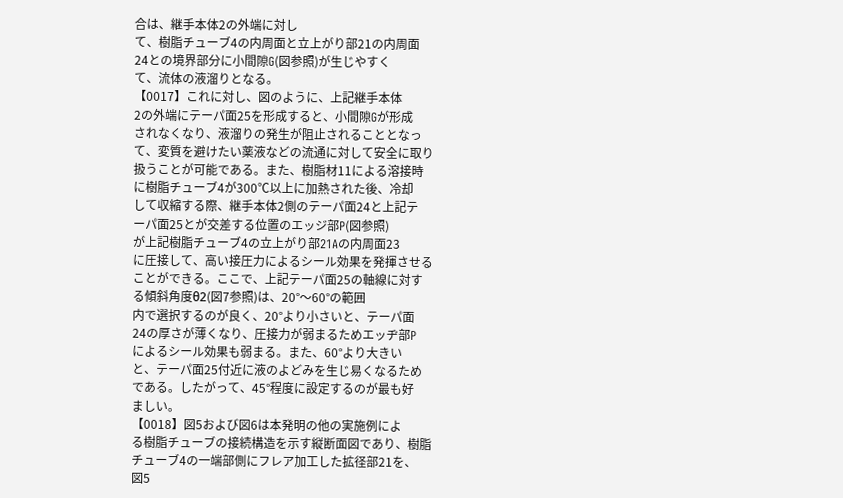合は、継手本体2の外端に対し
て、樹脂チューブ4の内周面と立上がり部21の内周面
24との境界部分に小間隙G(図参照)が生じやすく
て、流体の液溜りとなる。
【0017】これに対し、図のように、上記継手本体
2の外端にテーパ面25を形成すると、小間隙Gが形成
されなくなり、液溜りの発生が阻止されることとなっ
て、変質を避けたい薬液などの流通に対して安全に取り
扱うことが可能である。また、樹脂材11による溶接時
に樹脂チューブ4が300℃以上に加熱された後、冷却
して収縮する際、継手本体2側のテーパ面24と上記テ
ーパ面25とが交差する位置のエッジ部P(図参照)
が上記樹脂チューブ4の立上がり部21Aの内周面23
に圧接して、高い接圧力によるシール効果を発揮させる
ことができる。ここで、上記テーパ面25の軸線に対す
る傾斜角度θ2(図7参照)は、20°〜60°の範囲
内で選択するのが良く、20°より小さいと、テーパ面
24の厚さが薄くなり、圧接力が弱まるためエッヂ部P
によるシール効果も弱まる。また、60°より大きい
と、テーパ面25付近に液のよどみを生じ易くなるため
である。したがって、45°程度に設定するのが最も好
ましい。
【0018】図5および図6は本発明の他の実施例によ
る樹脂チューブの接続構造を示す縦断面図であり、樹脂
チューブ4の一端部側にフレア加工した拡径部21を、
図5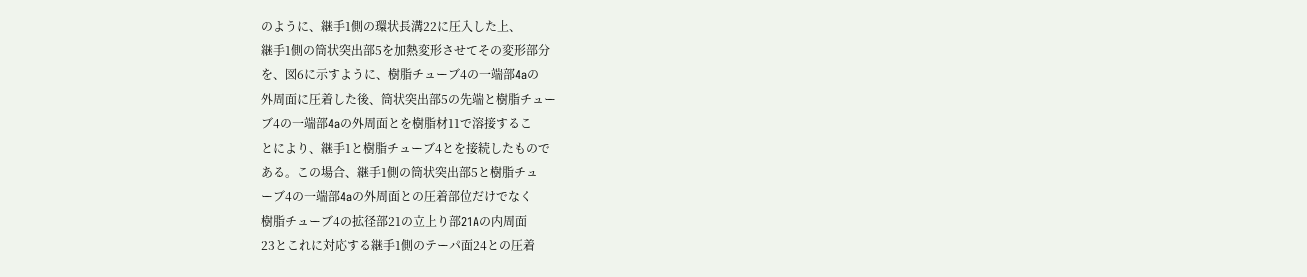のように、継手1側の環状長溝22に圧入した上、
継手1側の筒状突出部5を加熱変形させてその変形部分
を、図6に示すように、樹脂チューブ4の一端部4aの
外周面に圧着した後、筒状突出部5の先端と樹脂チュー
ブ4の一端部4aの外周面とを樹脂材11で溶接するこ
とにより、継手1と樹脂チューブ4とを接続したもので
ある。この場合、継手1側の筒状突出部5と樹脂チュ
ーブ4の一端部4aの外周面との圧着部位だけでなく
樹脂チューブ4の拡径部21の立上り部21Aの内周面
23とこれに対応する継手1側のテーパ面24との圧着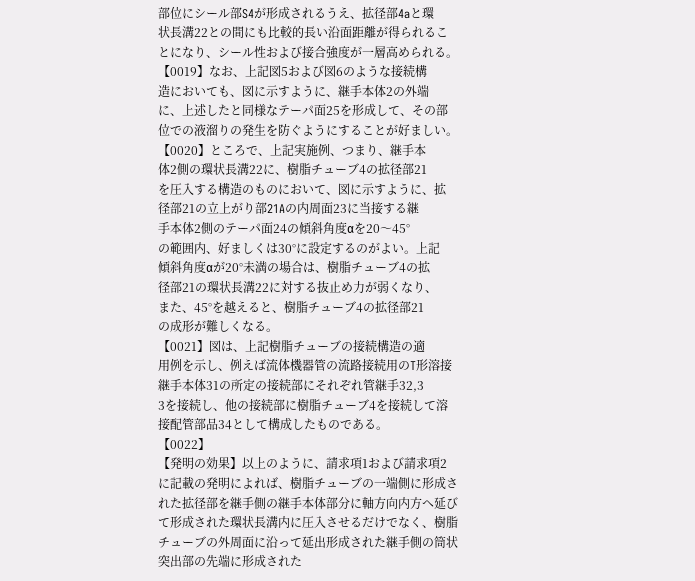部位にシール部S4が形成されるうえ、拡径部4aと環
状長溝22との間にも比較的長い沿面距離が得られるこ
とになり、シール性および接合強度が一層高められる。
【0019】なお、上記図5および図6のような接続構
造においても、図に示すように、継手本体2の外端
に、上述したと同様なテーパ面25を形成して、その部
位での液溜りの発生を防ぐようにすることが好ましい。
【0020】ところで、上記実施例、つまり、継手本
体2側の環状長溝22に、樹脂チューブ4の拡径部21
を圧入する構造のものにおいて、図に示すように、拡
径部21の立上がり部21Aの内周面23に当接する継
手本体2側のテーパ面24の傾斜角度αを20〜45°
の範囲内、好ましくは30°に設定するのがよい。上記
傾斜角度αが20°未満の場合は、樹脂チューブ4の拡
径部21の環状長溝22に対する抜止め力が弱くなり、
また、45°を越えると、樹脂チューブ4の拡径部21
の成形が難しくなる。
【0021】図は、上記樹脂チューブの接続構造の適
用例を示し、例えば流体機器管の流路接続用のT形溶接
継手本体31の所定の接続部にそれぞれ管継手32,3
3を接続し、他の接続部に樹脂チューブ4を接続して溶
接配管部品34として構成したものである。
【0022】
【発明の効果】以上のように、請求項1および請求項2
に記載の発明によれば、樹脂チューブの一端側に形成さ
れた拡径部を継手側の継手本体部分に軸方向内方へ延び
て形成された環状長溝内に圧入させるだけでなく、樹脂
チューブの外周面に沿って延出形成された継手側の筒状
突出部の先端に形成された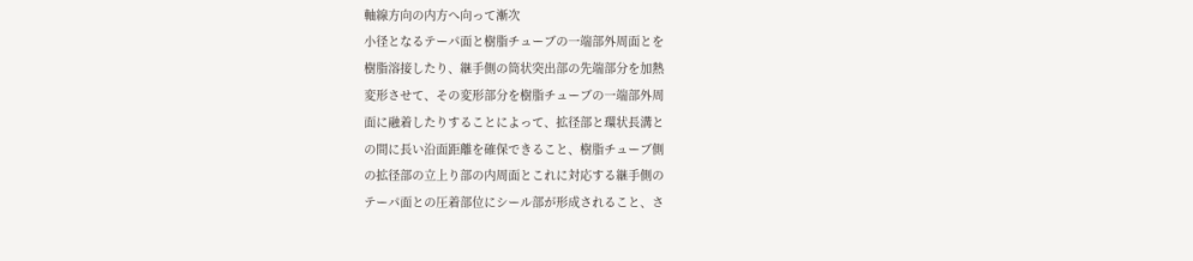軸線方向の内方へ向って漸次
小径となるテーパ面と樹脂チューブの一端部外周面とを
樹脂溶接したり、継手側の筒状突出部の先端部分を加熱
変形させて、その変形部分を樹脂チューブの一端部外周
面に融着したりすることによって、拡径部と環状長溝と
の間に長い沿面距離を確保できること、樹脂チューブ側
の拡径部の立上り部の内周面とこれに対応する継手側の
テーパ面との圧着部位にシール部が形成されること、さ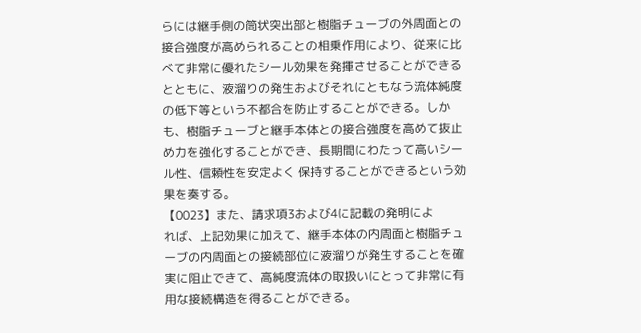らには継手側の筒状突出部と樹脂チューブの外周面との
接合強度が高められることの相乗作用により、従来に比
べて非常に優れたシール効果を発揮させることができる
とともに、液溜りの発生およびそれにともなう流体純度
の低下等という不都合を防止することができる。しか
も、樹脂チューブと継手本体との接合強度を高めて抜止
め力を強化することができ、長期間にわたって高いシー
ル性、信頼性を安定よく 保持することができるという効
果を奏する。
【0023】また、請求項3および4に記載の発明によ
れば、上記効果に加えて、継手本体の内周面と樹脂チュ
ーブの内周面との接続部位に液溜りが発生することを確
実に阻止できて、高純度流体の取扱いにとって非常に有
用な接続構造を得ることができる。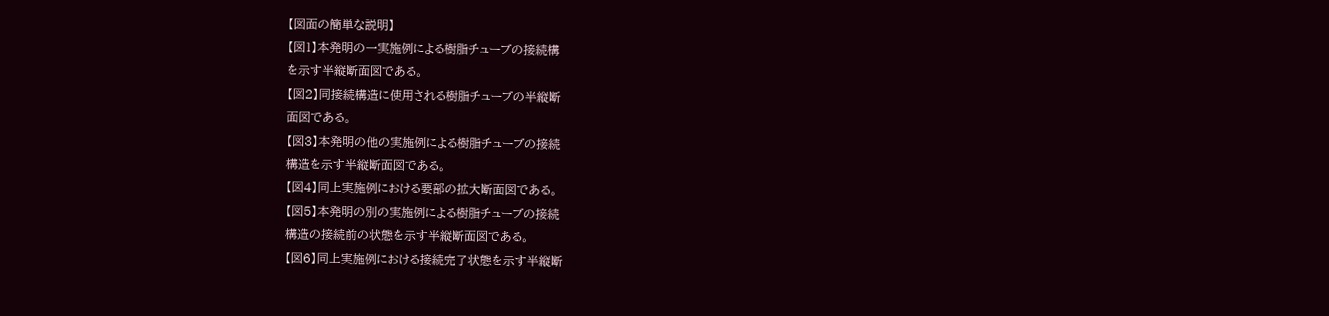【図面の簡単な説明】
【図1】本発明の一実施例による樹脂チューブの接続構
を示す半縦断面図である。
【図2】同接続構造に使用される樹脂チューブの半縦断
面図である。
【図3】本発明の他の実施例による樹脂チューブの接続
構造を示す半縦断面図である。
【図4】同上実施例における要部の拡大断面図である。
【図5】本発明の別の実施例による樹脂チューブの接続
構造の接続前の状態を示す半縦断面図である。
【図6】同上実施例における接続完了状態を示す半縦断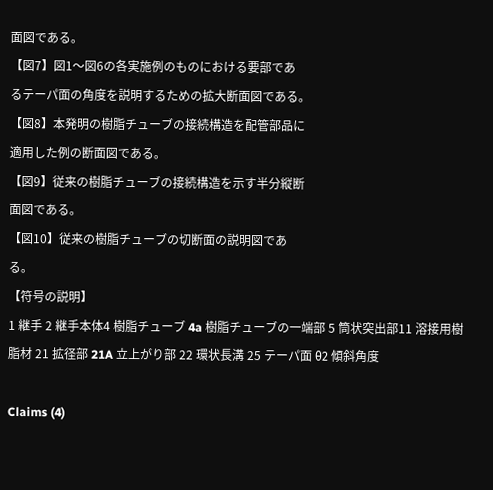面図である。
【図7】図1〜図6の各実施例のものにおける要部であ
るテーパ面の角度を説明するための拡大断面図である。
【図8】本発明の樹脂チューブの接続構造を配管部品に
適用した例の断面図である。
【図9】従来の樹脂チューブの接続構造を示す半分縦断
面図である。
【図10】従来の樹脂チューブの切断面の説明図であ
る。
【符号の説明】
1 継手 2 継手本体4 樹脂チューブ 4a 樹脂チューブの一端部 5 筒状突出部11 溶接用樹脂材 21 拡径部 21A 立上がり部 22 環状長溝 25 テーパ面 θ2 傾斜角度

Claims (4)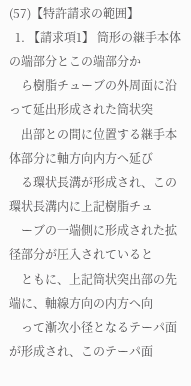(57)【特許請求の範囲】
  1. 【請求項1】 筒形の継手本体の端部分とこの端部分か
    ら樹脂チューブの外周面に沿って延出形成された筒状突
    出部との間に位置する継手本体部分に軸方向内方へ延び
    る環状長溝が形成され、この環状長溝内に上記樹脂チュ
    ーブの一端側に形成された拡径部分が圧入されていると
    ともに、上記筒状突出部の先端に、軸線方向の内方へ向
    って漸次小径となるテーパ面が形成され、このテーパ面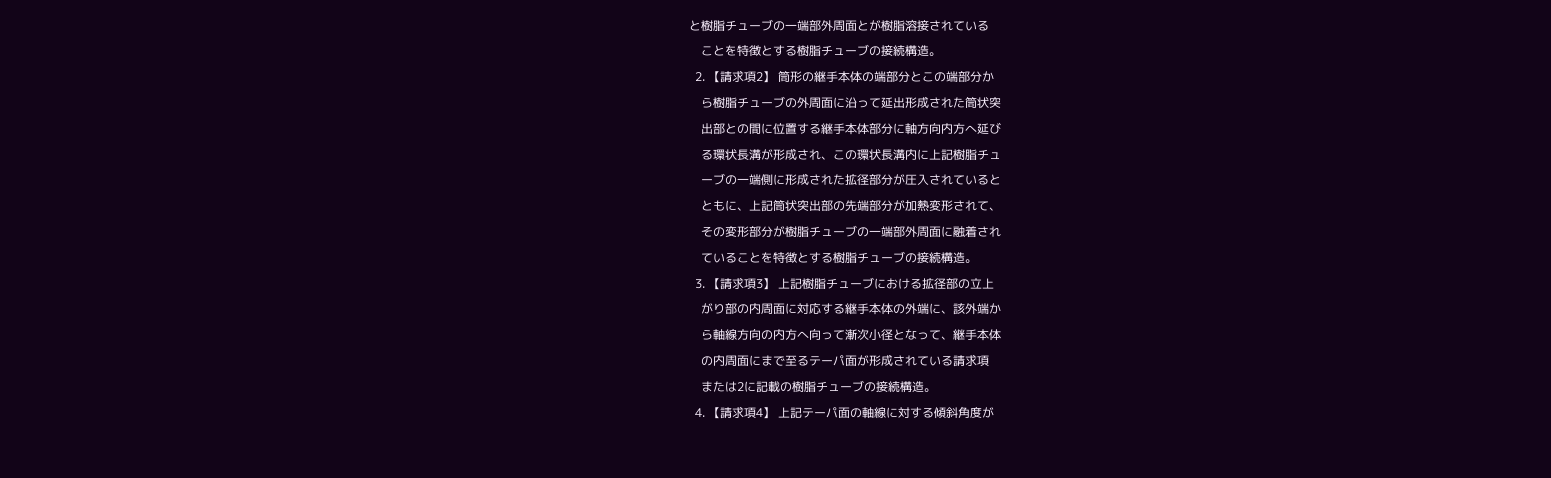と樹脂チューブの一端部外周面とが樹脂溶接されている
    ことを特徴とする樹脂チューブの接続構造。
  2. 【請求項2】 筒形の継手本体の端部分とこの端部分か
    ら樹脂チューブの外周面に沿って延出形成された筒状突
    出部との間に位置する継手本体部分に軸方向内方へ延び
    る環状長溝が形成され、この環状長溝内に上記樹脂チュ
    ーブの一端側に形成された拡径部分が圧入されていると
    ともに、上記筒状突出部の先端部分が加熱変形されて、
    その変形部分が樹脂チューブの一端部外周面に融着され
    ていることを特徴とする樹脂チューブの接続構造。
  3. 【請求項3】 上記樹脂チューブにおける拡径部の立上
    がり部の内周面に対応する継手本体の外端に、該外端か
    ら軸線方向の内方へ向って漸次小径となって、継手本体
    の内周面にまで至るテーパ面が形成されている請求項
    または2に記載の樹脂チューブの接続構造。
  4. 【請求項4】 上記テーパ面の軸線に対する傾斜角度が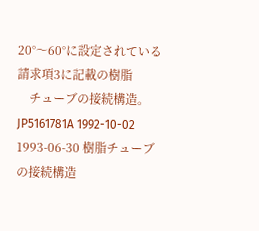20°〜60°に設定されている請求項3に記載の樹脂
    チューブの接続構造。
JP5161781A 1992-10-02 1993-06-30 樹脂チューブの接続構造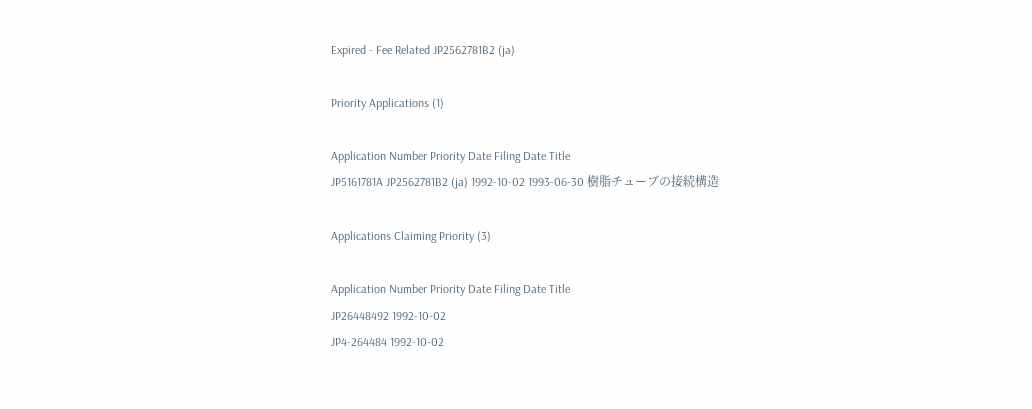Expired - Fee Related JP2562781B2 (ja)

Priority Applications (1)

Application Number Priority Date Filing Date Title
JP5161781A JP2562781B2 (ja) 1992-10-02 1993-06-30 樹脂チューブの接続構造

Applications Claiming Priority (3)

Application Number Priority Date Filing Date Title
JP26448492 1992-10-02
JP4-264484 1992-10-02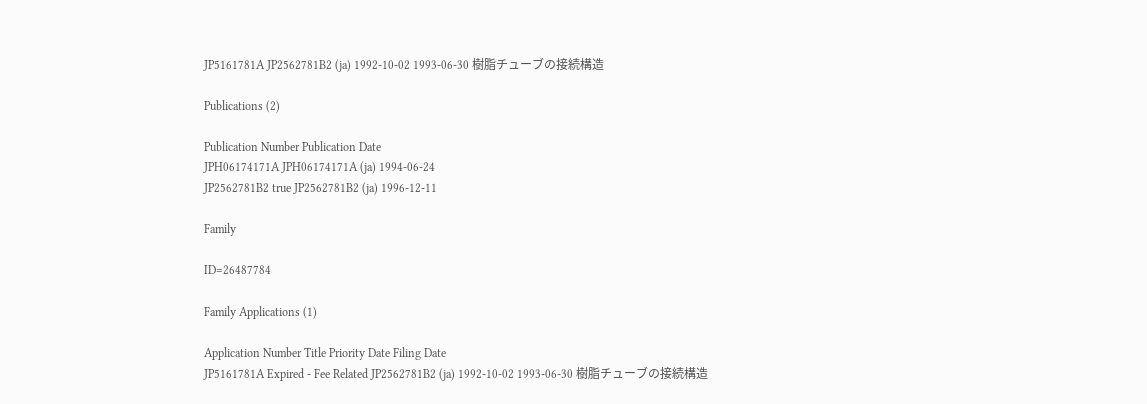JP5161781A JP2562781B2 (ja) 1992-10-02 1993-06-30 樹脂チューブの接続構造

Publications (2)

Publication Number Publication Date
JPH06174171A JPH06174171A (ja) 1994-06-24
JP2562781B2 true JP2562781B2 (ja) 1996-12-11

Family

ID=26487784

Family Applications (1)

Application Number Title Priority Date Filing Date
JP5161781A Expired - Fee Related JP2562781B2 (ja) 1992-10-02 1993-06-30 樹脂チューブの接続構造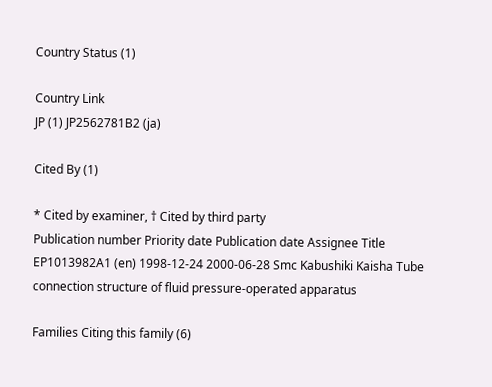Country Status (1)

Country Link
JP (1) JP2562781B2 (ja)

Cited By (1)

* Cited by examiner, † Cited by third party
Publication number Priority date Publication date Assignee Title
EP1013982A1 (en) 1998-12-24 2000-06-28 Smc Kabushiki Kaisha Tube connection structure of fluid pressure-operated apparatus

Families Citing this family (6)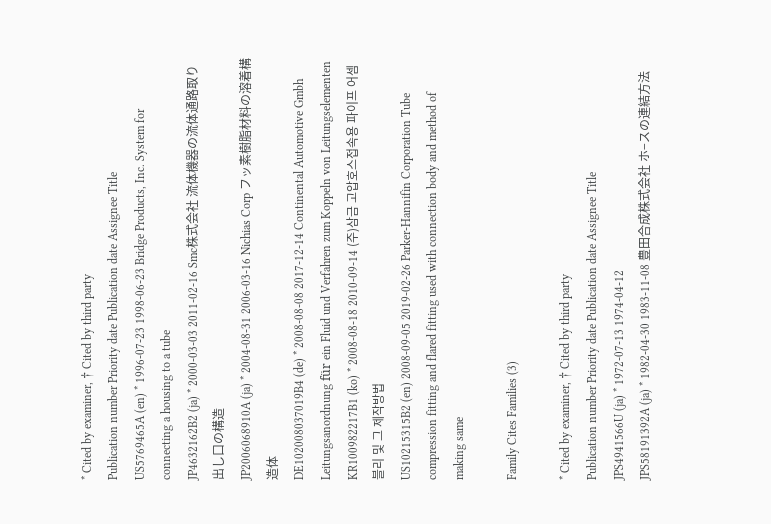* Cited by examiner, † Cited by third party
Publication number Priority date Publication date Assignee Title
US5769465A (en) * 1996-07-23 1998-06-23 Bridge Products, Inc. System for connecting a housing to a tube
JP4632162B2 (ja) * 2000-03-03 2011-02-16 Smc株式会社 流体機器の流体通路取り出し口の構造
JP2006068910A (ja) * 2004-08-31 2006-03-16 Nichias Corp フッ素樹脂材料の溶着構造体
DE102008037019B4 (de) * 2008-08-08 2017-12-14 Continental Automotive Gmbh Leitungsanordnung für ein Fluid und Verfahren zum Koppeln von Leitungselementen
KR100982217B1 (ko) * 2008-08-18 2010-09-14 (주)삼금 고압호스접속용 파이프 어셈블리 및 그 제작방법
US10215315B2 (en) 2008-09-05 2019-02-26 Parker-Hannifin Corporation Tube compression fitting and flared fitting used with connection body and method of making same

Family Cites Families (3)

* Cited by examiner, † Cited by third party
Publication number Priority date Publication date Assignee Title
JPS4941566U (ja) * 1972-07-13 1974-04-12
JPS58191392A (ja) * 1982-04-30 1983-11-08 豊田合成株式会社 ホ−スの連結方法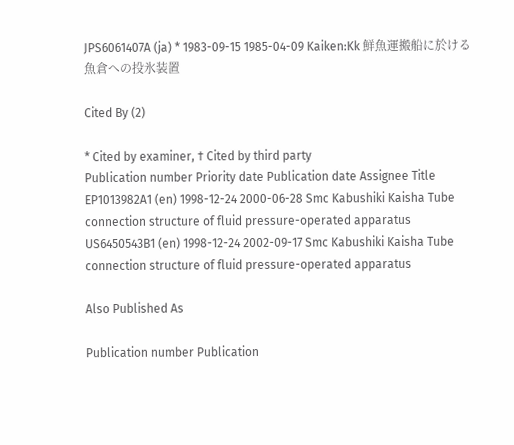JPS6061407A (ja) * 1983-09-15 1985-04-09 Kaiken:Kk 鮮魚運搬船に於ける魚倉への投氷装置

Cited By (2)

* Cited by examiner, † Cited by third party
Publication number Priority date Publication date Assignee Title
EP1013982A1 (en) 1998-12-24 2000-06-28 Smc Kabushiki Kaisha Tube connection structure of fluid pressure-operated apparatus
US6450543B1 (en) 1998-12-24 2002-09-17 Smc Kabushiki Kaisha Tube connection structure of fluid pressure-operated apparatus

Also Published As

Publication number Publication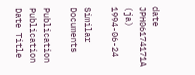date
JPH06174171A (ja) 1994-06-24

Similar Documents

Publication Publication Date Title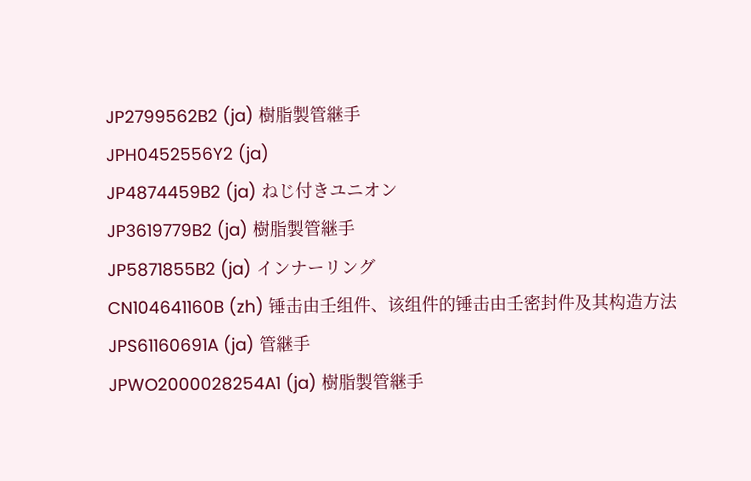JP2799562B2 (ja) 樹脂製管継手
JPH0452556Y2 (ja)
JP4874459B2 (ja) ねじ付きユニオン
JP3619779B2 (ja) 樹脂製管継手
JP5871855B2 (ja) インナーリング
CN104641160B (zh) 锤击由壬组件、该组件的锤击由壬密封件及其构造方法
JPS61160691A (ja) 管継手
JPWO2000028254A1 (ja) 樹脂製管継手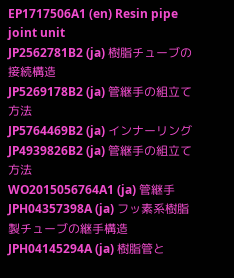EP1717506A1 (en) Resin pipe joint unit
JP2562781B2 (ja) 樹脂チューブの接続構造
JP5269178B2 (ja) 管継手の組立て方法
JP5764469B2 (ja) インナーリング
JP4939826B2 (ja) 管継手の組立て方法
WO2015056764A1 (ja) 管継手
JPH04357398A (ja) フッ素系樹脂製チューブの継手構造
JPH04145294A (ja) 樹脂管と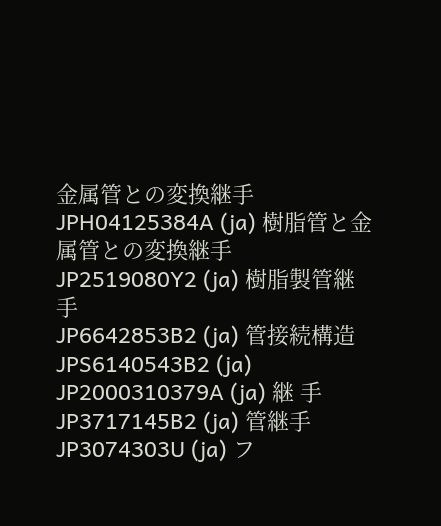金属管との変換継手
JPH04125384A (ja) 樹脂管と金属管との変換継手
JP2519080Y2 (ja) 樹脂製管継手
JP6642853B2 (ja) 管接続構造
JPS6140543B2 (ja)
JP2000310379A (ja) 継 手
JP3717145B2 (ja) 管継手
JP3074303U (ja) フ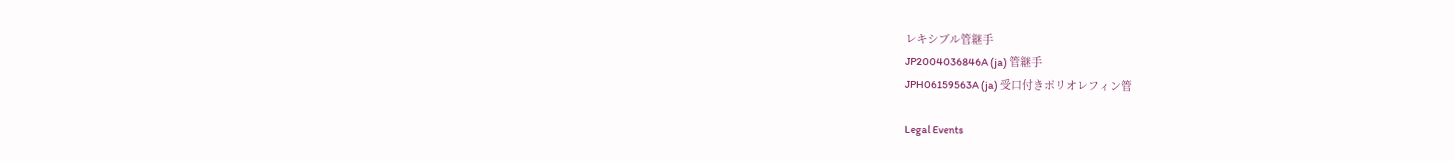レキシブル管継手
JP2004036846A (ja) 管継手
JPH06159563A (ja) 受口付きポリオレフィン管

Legal Events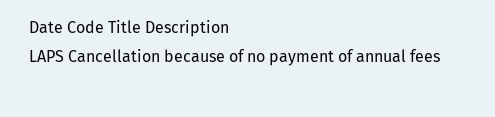Date Code Title Description
LAPS Cancellation because of no payment of annual fees